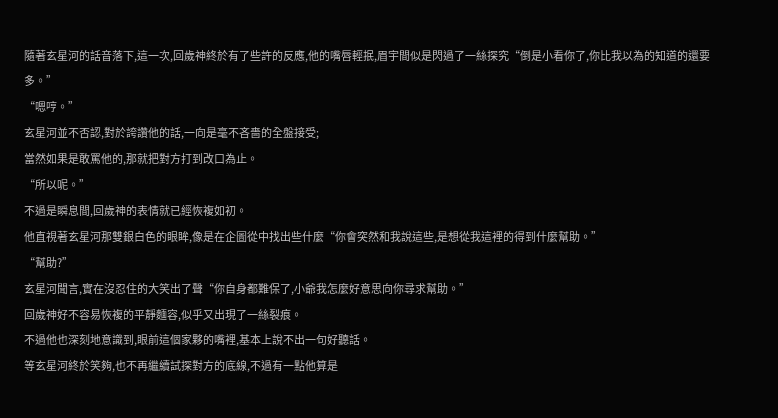隨著玄星河的話音落下,這一次,回歲神終於有了些許的反應,他的嘴唇輕抿,眉宇間似是閃過了一絲探究“倒是小看你了,你比我以為的知道的還要多。”
“嗯哼。”
玄星河並不否認,對於誇讚他的話,一向是毫不吝嗇的全盤接受;
當然如果是敢罵他的,那就把對方打到改口為止。
“所以呢。”
不過是瞬息間,回歲神的表情就已經恢複如初。
他直視著玄星河那雙銀白色的眼眸,像是在企圖從中找出些什麼“你會突然和我說這些,是想從我這裡的得到什麼幫助。”
“幫助?”
玄星河聞言,實在沒忍住的大笑出了聲“你自身都難保了,小爺我怎麼好意思向你尋求幫助。”
回歲神好不容易恢複的平靜麵容,似乎又出現了一絲裂痕。
不過他也深刻地意識到,眼前這個家夥的嘴裡,基本上說不出一句好聽話。
等玄星河終於笑夠,也不再繼續試探對方的底線,不過有一點他算是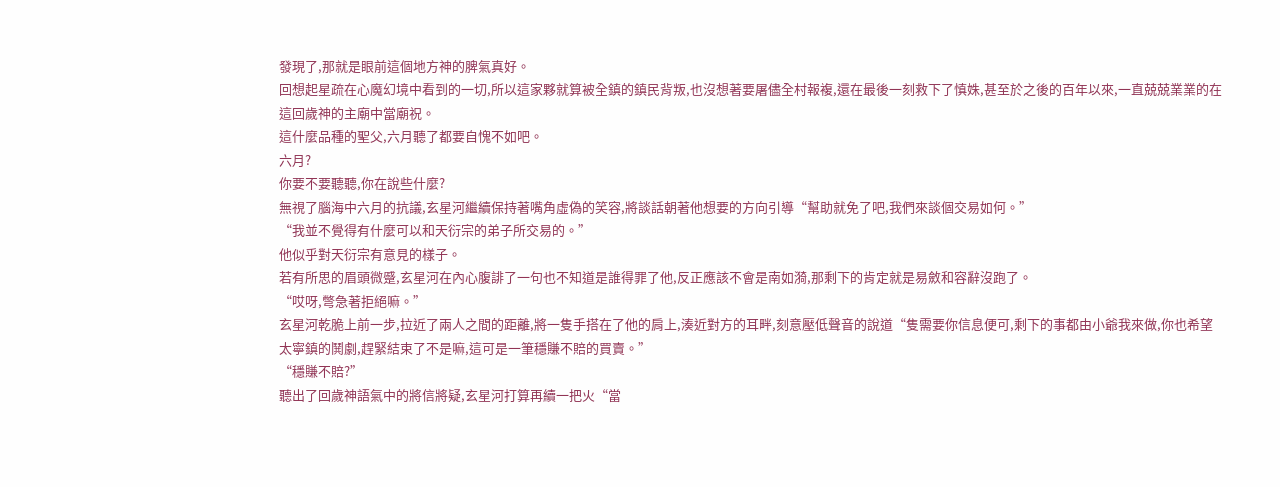發現了,那就是眼前這個地方神的脾氣真好。
回想起星疏在心魔幻境中看到的一切,所以這家夥就算被全鎮的鎮民背叛,也沒想著要屠儘全村報複,還在最後一刻救下了慎姝,甚至於之後的百年以來,一直兢兢業業的在這回歲神的主廟中當廟祝。
這什麼品種的聖父,六月聽了都要自愧不如吧。
六月?
你要不要聽聽,你在說些什麼?
無視了腦海中六月的抗議,玄星河繼續保持著嘴角虛偽的笑容,將談話朝著他想要的方向引導“幫助就免了吧,我們來談個交易如何。”
“我並不覺得有什麼可以和天衍宗的弟子所交易的。”
他似乎對天衍宗有意見的樣子。
若有所思的眉頭微蹙,玄星河在內心腹誹了一句也不知道是誰得罪了他,反正應該不會是南如漪,那剩下的肯定就是易斂和容辭沒跑了。
“哎呀,彆急著拒絕嘛。”
玄星河乾脆上前一步,拉近了兩人之間的距離,將一隻手搭在了他的肩上,湊近對方的耳畔,刻意壓低聲音的說道“隻需要你信息便可,剩下的事都由小爺我來做,你也希望太寧鎮的鬨劇,趕緊結束了不是嘛,這可是一筆穩賺不賠的買賣。”
“穩賺不賠?”
聽出了回歲神語氣中的將信將疑,玄星河打算再續一把火“當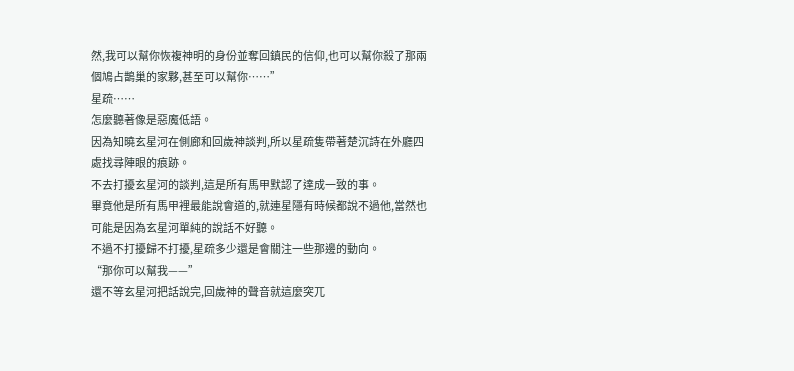然,我可以幫你恢複神明的身份並奪回鎮民的信仰,也可以幫你殺了那兩個鳩占鵲巢的家夥,甚至可以幫你……”
星疏……
怎麼聽著像是惡魔低語。
因為知曉玄星河在側廊和回歲神談判,所以星疏隻帶著楚沉詩在外廳四處找尋陣眼的痕跡。
不去打擾玄星河的談判,這是所有馬甲默認了達成一致的事。
畢竟他是所有馬甲裡最能說會道的,就連星隱有時候都說不過他,當然也可能是因為玄星河單純的說話不好聽。
不過不打擾歸不打擾,星疏多少還是會關注一些那邊的動向。
“那你可以幫我——”
還不等玄星河把話說完,回歲神的聲音就這麼突兀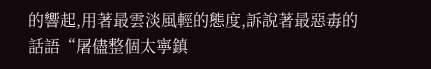的響起,用著最雲淡風輕的態度,訴說著最惡毒的話語“屠儘整個太寧鎮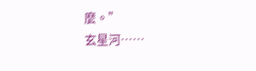麼。”
玄星河……